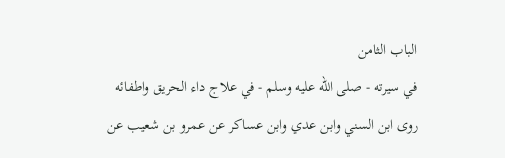الباب الثامن
في سيرته - صلى الله عليه وسلم - في علاج داء الحريق واطفائه
روى ابن السني وابن عدي وابن عساكر عن عمرو بن شعيب عن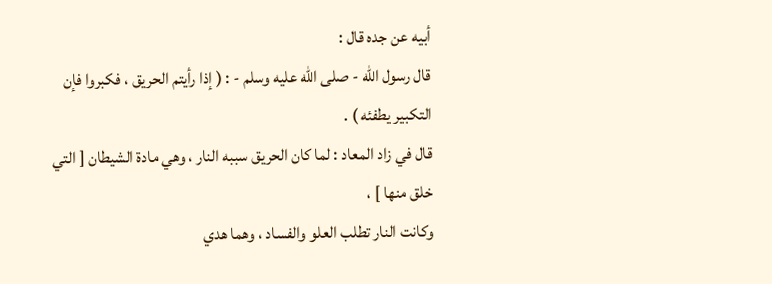أبيه عن جده قال :
قال رسول الله - صلى الله عليه وسلم - : ( إذا رأيتم الحريق ، فكبروا فإن التكبير يطفئه ) .
قال في زاد المعاد : لما كان الحريق سببه النار ، وهي مادة الشيطان [ التي خلق منها ] ،
وكانت النار تطلب العلو والفساد ، وهما هدي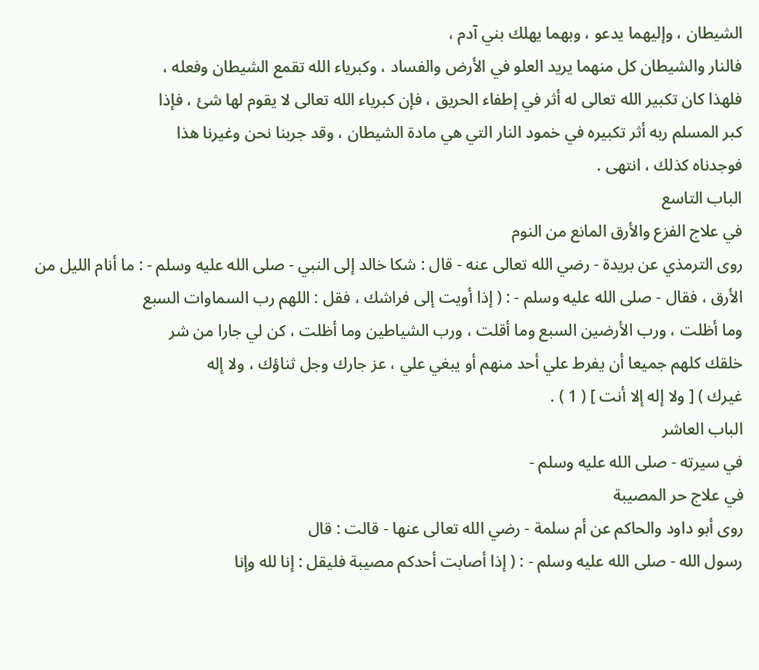الشيطان ، وإليهما يدعو ، وبهما يهلك بني آدم ،
فالنار والشيطان كل منهما يريد العلو في الأرض والفساد ، وكبرياء الله تقمع الشيطان وفعله ،
فلهذا كان تكبير الله تعالى له أثر في إطفاء الحريق ، فإن كبرياء الله تعالى لا يقوم لها شئ ، فإذا
كبر المسلم ربه أثر تكبيره في خمود النار التي هي مادة الشيطان ، وقد جربنا نحن وغيرنا هذا
فوجدناه كذلك ، انتهى .
الباب التاسع
في علاج الفزع والأرق المانع من النوم
روى الترمذي عن بريدة - رضي الله تعالى عنه - قال : شكا خالد إلى النبي - صلى الله عليه وسلم - : ما أنام الليل من الأرق ، فقال - صلى الله عليه وسلم - : ( إذا أويت إلى فراشك ، فقل : اللهم رب السماوات السبع
وما أظلت ، ورب الأرضين السبع وما أقلت ، ورب الشياطين وما أظلت ، كن لي جارا من شر
خلقك كلهم جميعا أن يفرط علي أحد منهم أو يبغي علي ، عز جارك وجل ثناؤك ، ولا إله
غيرك ) [ ولا إله إلا أنت ] ( 1 ) .
الباب العاشر
في سيرته - صلى الله عليه وسلم -
في علاج حر المصيبة
روى أبو داود والحاكم عن أم سلمة - رضي الله تعالى عنها - قالت : قال
رسول الله - صلى الله عليه وسلم - : ( إذا أصابت أحدكم مصيبة فليقل : إنا لله وإنا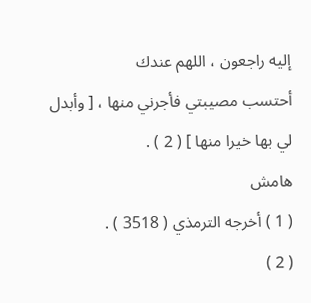إليه راجعون ، اللهم عندك
أحتسب مصيبتي فأجرني منها ، [ وأبدل لي بها خيرا منها ] ( 2 ) .
هامش
( 1 ) أخرجه الترمذي ( 3518 ) .
( 2 )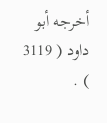أخرجه أبو داود ( 3119 ) .